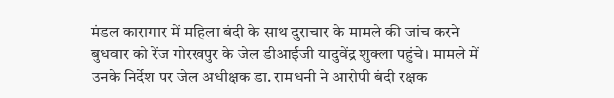मंडल कारागार में महिला बंदी के साथ दुराचार के मामले की जांच करने बुधवार को रेंज गोरखपुर के जेल डीआईजी यादुवेंद्र शुक्ला पहुंचे। मामले में उनके निर्देश पर जेल अधीक्षक डा. रामधनी ने आरोपी बंदी रक्षक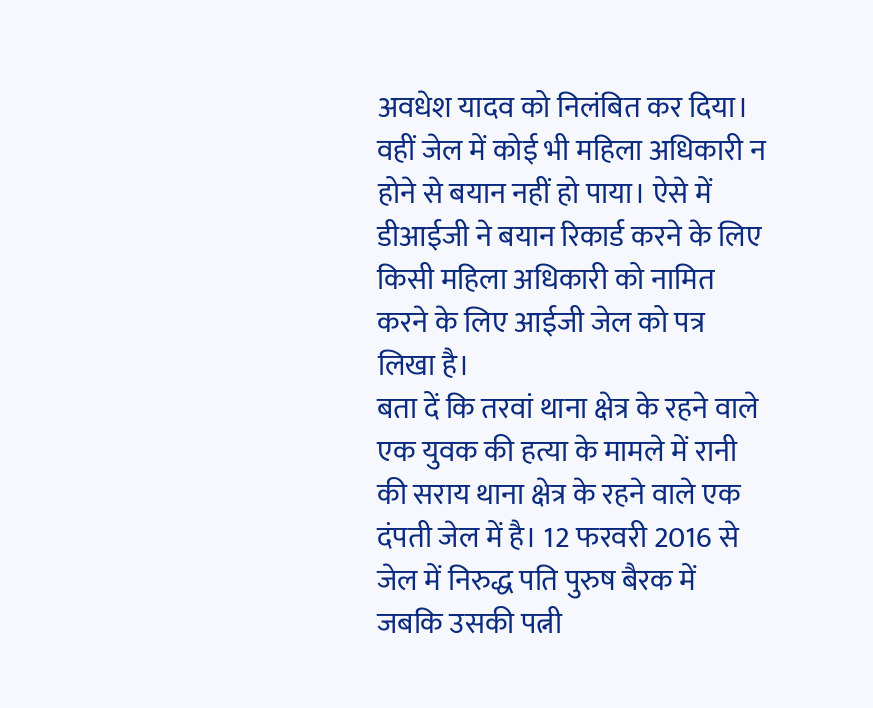अवधेश यादव को निलंबित कर दिया। वहीं जेल में कोई भी महिला अधिकारी न होने से बयान नहीं हो पाया। ऐसे में डीआईजी ने बयान रिकार्ड करने के लिए किसी महिला अधिकारी को नामित करने के लिए आईजी जेल को पत्र लिखा है।
बता दें कि तरवां थाना क्षेत्र के रहने वाले एक युवक की हत्या के मामले में रानी की सराय थाना क्षेत्र के रहने वाले एक दंपती जेल में है। 12 फरवरी 2016 से जेल में निरुद्ध पति पुरुष बैरक में जबकि उसकी पत्नी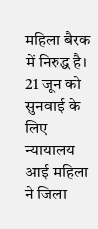महिला बैरक में निरुद्ध है। 21 जून को सुनवाई के लिए न्यायालय आई महिला ने जिला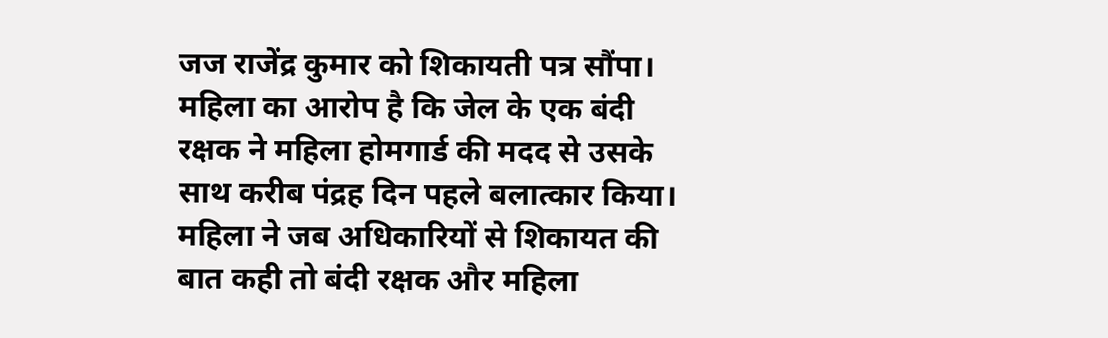जज राजेंद्र कुमार को शिकायती पत्र सौंपा। महिला का आरोप है कि जेल के एक बंदी रक्षक ने महिला होमगार्ड की मदद से उसके साथ करीब पंद्रह दिन पहले बलात्कार किया। महिला ने जब अधिकारियों से शिकायत की बात कही तो बंदी रक्षक और महिला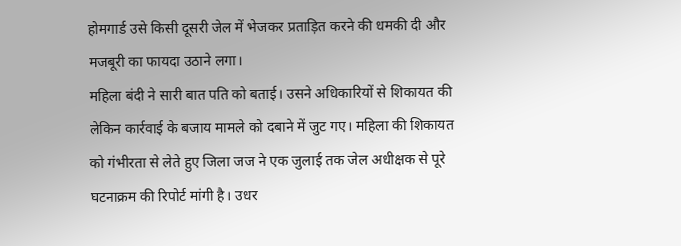होमगार्ड उसे किसी दूसरी जेल में भेजकर प्रताड़ित करने की धमकी दी और मजबूरी का फायदा उठाने लगा।
महिला बंदी ने सारी बात पति को बताई। उसने अधिकारियों से शिकायत की लेकिन कार्रवाई के बजाय मामले को दबाने में जुट गए। महिला की शिकायत को गंभीरता से लेते हुए जिला जज ने एक जुलाई तक जेल अधीक्षक से पूरे घटनाक्रम की रिपोर्ट मांगी है। उधर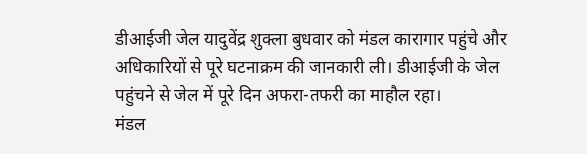डीआईजी जेल यादुवेंद्र शुक्ला बुधवार को मंडल कारागार पहुंचे और अधिकारियों से पूरे घटनाक्रम की जानकारी ली। डीआईजी के जेल पहुंचने से जेल में पूरे दिन अफरा-तफरी का माहौल रहा।
मंडल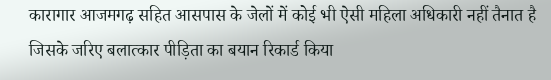कारागार आजमगढ़ सहित आसपास के जेलों में कोई भी ऐसी महिला अधिकारी नहीं तैनात है जिसके जरिए बलात्कार पीड़िता का बयान रिकार्ड किया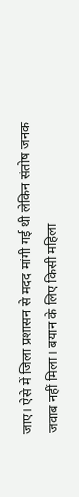जाए। ऐसे में जिला प्रशासन से मदद मांगी गई थी लेकिन संतोष जनक जवाब नहीं मिला। बयान के लिए किसी महिला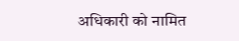अधिकारी को नामित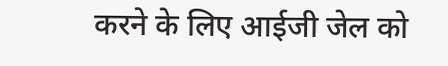करने के लिए आईजी जेल को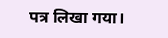पत्र लिखा गया।